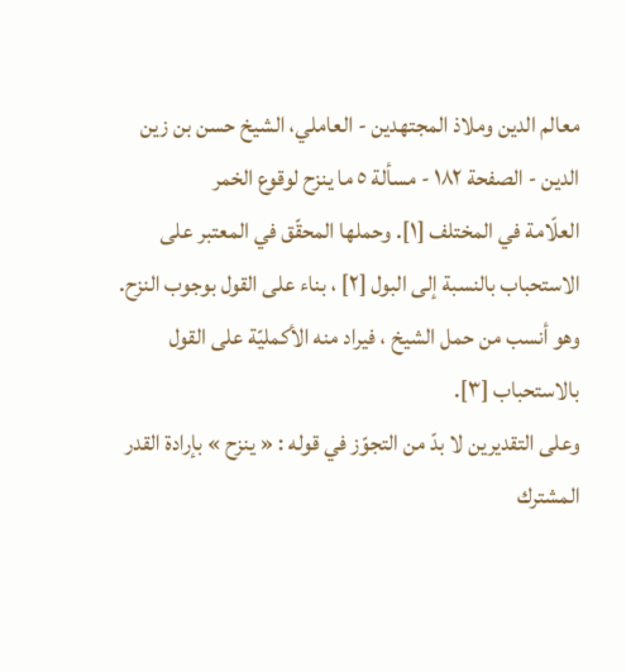معالم الدين وملاذ المجتهدين - العاملي، الشيخ حسن بن زين الدين - الصفحة ١٨٢ - مسألة ٥ ما ينزح لوقوع الخمر
العلّامة في المختلف [١]. وحملها المحقّق في المعتبر على الاستحباب بالنسبة إلى البول [٢] ، بناء على القول بوجوب النزح. وهو أنسب من حمل الشيخ ، فيراد منه الأكمليّة على القول بالاستحباب [٣].
وعلى التقديرين لا بدّ من التجوّز في قوله : « ينزح » بإرادة القدر المشترك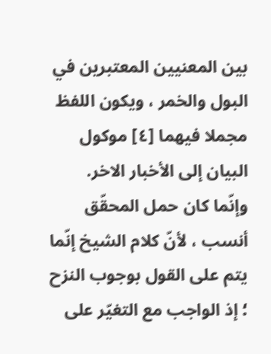بين المعنيين المعتبرين في البول والخمر ، ويكون اللفظ مجملا فيهما [٤] موكول البيان إلى الأخبار الاخر.
وإنّما كان حمل المحقّق أنسب ، لأنّ كلام الشيخ إنّما يتم على القول بوجوب النزح ؛ إذ الواجب مع التغيّر على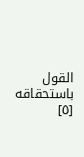القول باستحقاقه [٥]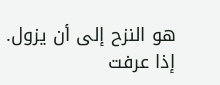هو النزح إلى أن يزول.
إذا عرفت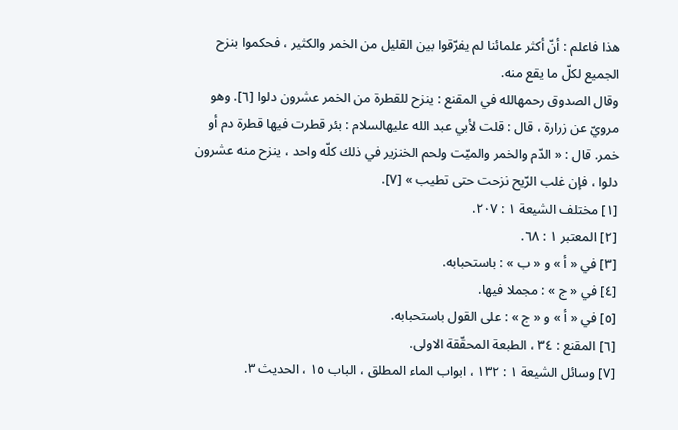هذا فاعلم : أنّ أكثر علمائنا لم يفرّقوا بين القليل من الخمر والكثير ، فحكموا بنزح الجميع لكلّ ما يقع منه.
وقال الصدوق رحمهالله في المقنع : ينزح للقطرة من الخمر عشرون دلوا [٦]. وهو مرويّ عن زرارة ، قال : قلت لأبي عبد الله عليهالسلام : بئر قطرت فيها قطرة دم أو خمر. قال : « الدّم والخمر والميّت ولحم الخنزير في ذلك كلّه واحد ، ينزح منه عشرون دلوا ، فإن غلب الرّيح نزحت حتى تطيب » [٧].
[١] مختلف الشيعة ١ : ٢٠٧.
[٢] المعتبر ١ : ٦٨.
[٣] في « أ » و « ب » : باستحبابه.
[٤] في « ج » : مجملا فيها.
[٥] في « أ » و « ج » : على القول باستحبابه.
[٦] المقنع : ٣٤ ، الطبعة المحقّقة الاولى.
[٧] وسائل الشيعة ١ : ١٣٢ ، ابواب الماء المطلق ، الباب ١٥ ، الحديث ٣.